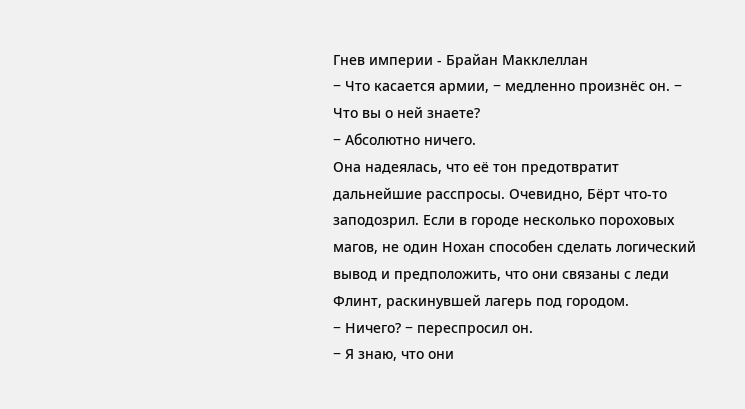Гнев империи - Брайан Макклеллан
− Что касается армии, − медленно произнёс он. − Что вы о ней знаете?
− Абсолютно ничего.
Она надеялась, что её тон предотвратит дальнейшие расспросы. Очевидно, Бёрт что-то заподозрил. Если в городе несколько пороховых магов, не один Нохан способен сделать логический вывод и предположить, что они связаны с леди Флинт, раскинувшей лагерь под городом.
− Ничего? − переспросил он.
− Я знаю, что они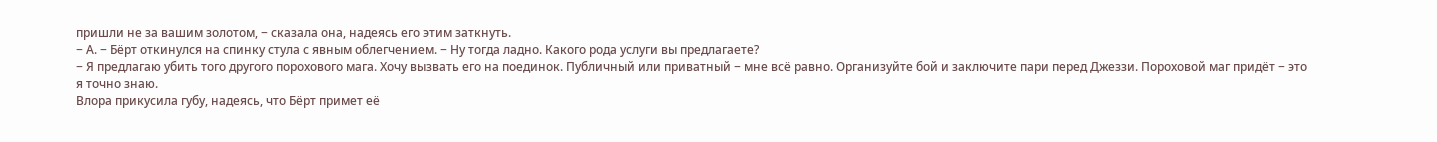пришли не за вашим золотом, − сказала она, надеясь его этим заткнуть.
− А. − Бёрт откинулся на спинку стула с явным облегчением. − Ну тогда ладно. Какого рода услуги вы предлагаете?
− Я предлагаю убить того другого порохового мага. Хочу вызвать его на поединок. Публичный или приватный − мне всё равно. Организуйте бой и заключите пари перед Джеззи. Пороховой маг придёт − это я точно знаю.
Влора прикусила губу, надеясь, что Бёрт примет её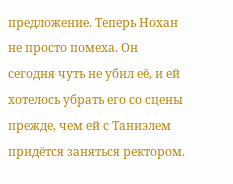предложение. Теперь Нохан не просто помеха. Он сегодня чуть не убил её, и ей хотелось убрать его со сцены прежде, чем ей с Таниэлем придётся заняться ректором.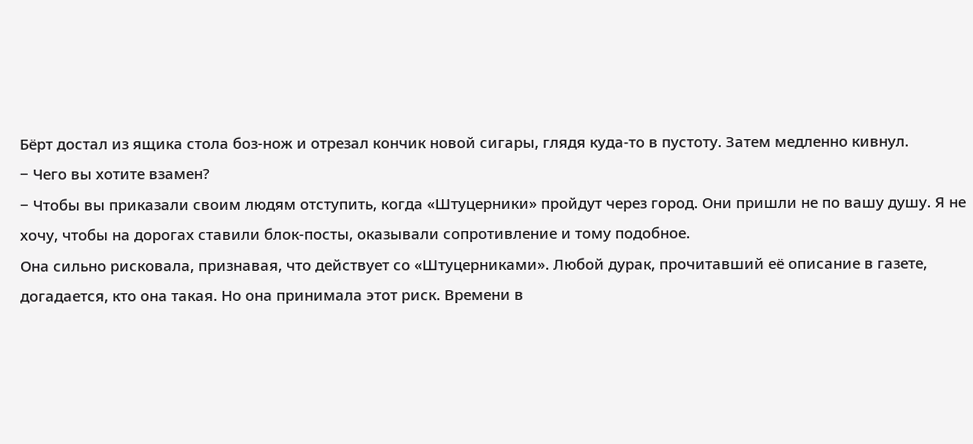Бёрт достал из ящика стола боз-нож и отрезал кончик новой сигары, глядя куда-то в пустоту. Затем медленно кивнул.
− Чего вы хотите взамен?
− Чтобы вы приказали своим людям отступить, когда «Штуцерники» пройдут через город. Они пришли не по вашу душу. Я не хочу, чтобы на дорогах ставили блок-посты, оказывали сопротивление и тому подобное.
Она сильно рисковала, признавая, что действует со «Штуцерниками». Любой дурак, прочитавший её описание в газете, догадается, кто она такая. Но она принимала этот риск. Времени в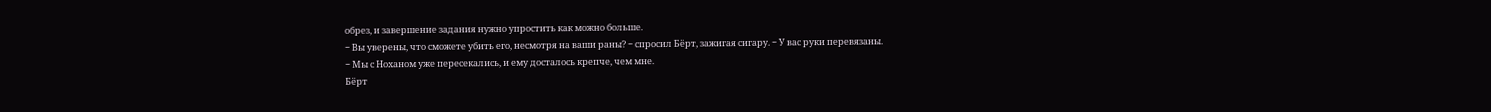обрез, и завершение задания нужно упростить как можно больше.
− Вы уверены, что сможете убить его, несмотря на ваши раны? − спросил Бёрт, зажигая сигару. − У вас руки перевязаны.
− Мы с Ноханом уже пересекались, и ему досталось крепче, чем мне.
Бёрт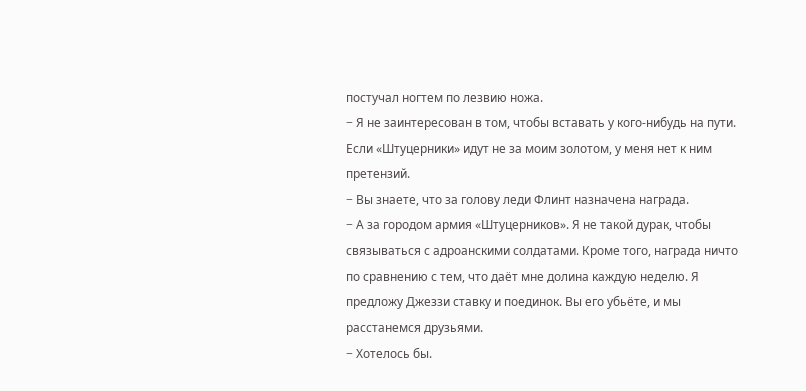постучал ногтем по лезвию ножа.
− Я не заинтересован в том, чтобы вставать у кого-нибудь на пути. Если «Штуцерники» идут не за моим золотом, у меня нет к ним претензий.
− Вы знаете, что за голову леди Флинт назначена награда.
− А за городом армия «Штуцерников». Я не такой дурак, чтобы связываться с адроанскими солдатами. Кроме того, награда ничто по сравнению с тем, что даёт мне долина каждую неделю. Я предложу Джеззи ставку и поединок. Вы его убьёте, и мы расстанемся друзьями.
− Хотелось бы.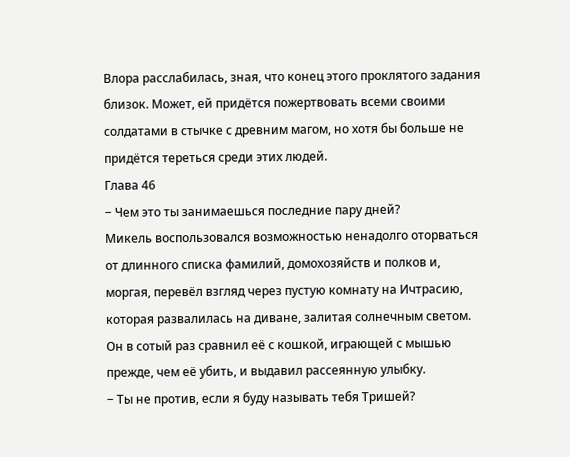Влора расслабилась, зная, что конец этого проклятого задания близок. Может, ей придётся пожертвовать всеми своими солдатами в стычке с древним магом, но хотя бы больше не придётся тереться среди этих людей.
Глава 46
− Чем это ты занимаешься последние пару дней?
Микель воспользовался возможностью ненадолго оторваться от длинного списка фамилий, домохозяйств и полков и, моргая, перевёл взгляд через пустую комнату на Ичтрасию, которая развалилась на диване, залитая солнечным светом. Он в сотый раз сравнил её с кошкой, играющей с мышью прежде, чем её убить, и выдавил рассеянную улыбку.
− Ты не против, если я буду называть тебя Тришей?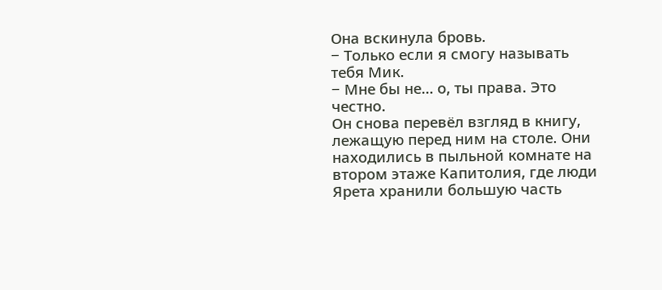Она вскинула бровь.
− Только если я смогу называть тебя Мик.
− Мне бы не... о, ты права. Это честно.
Он снова перевёл взгляд в книгу, лежащую перед ним на столе. Они находились в пыльной комнате на втором этаже Капитолия, где люди Ярета хранили большую часть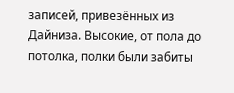записей, привезённых из Дайниза. Высокие, от пола до потолка, полки были забиты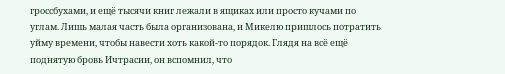гроссбухами, и ещё тысячи книг лежали в ящиках или просто кучами по углам. Лишь малая часть была организована, и Микелю пришлось потратить уйму времени, чтобы навести хоть какой-то порядок. Глядя на всё ещё поднятую бровь Ичтрасии, он вспомнил, что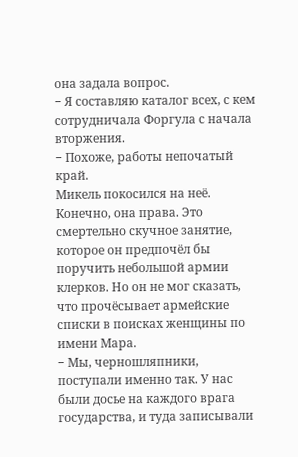она задала вопрос.
− Я составляю каталог всех, с кем сотрудничала Форгула с начала вторжения.
− Похоже, работы непочатый край.
Микель покосился на неё. Конечно, она права. Это смертельно скучное занятие, которое он предпочёл бы поручить небольшой армии клерков. Но он не мог сказать, что прочёсывает армейские списки в поисках женщины по имени Мара.
− Мы, черношляпники, поступали именно так. У нас были досье на каждого врага государства, и туда записывали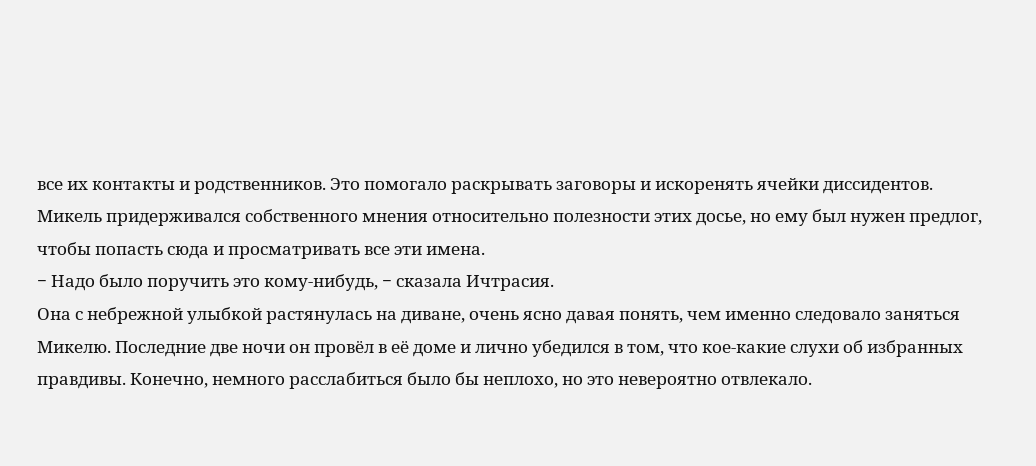все их контакты и родственников. Это помогало раскрывать заговоры и искоренять ячейки диссидентов.
Микель придерживался собственного мнения относительно полезности этих досье, но ему был нужен предлог, чтобы попасть сюда и просматривать все эти имена.
− Надо было поручить это кому-нибудь, − сказала Ичтрасия.
Она с небрежной улыбкой растянулась на диване, очень ясно давая понять, чем именно следовало заняться Микелю. Последние две ночи он провёл в её доме и лично убедился в том, что кое-какие слухи об избранных правдивы. Конечно, немного расслабиться было бы неплохо, но это невероятно отвлекало.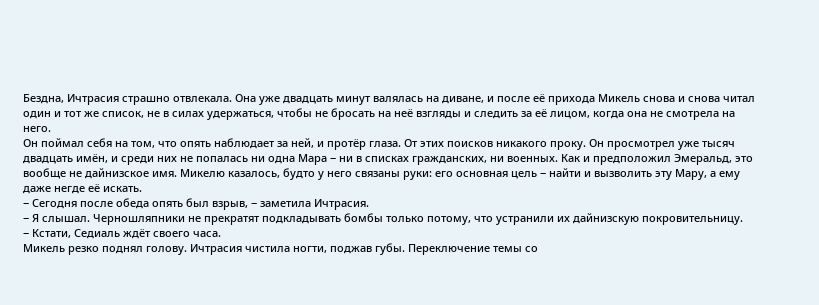Бездна, Ичтрасия страшно отвлекала. Она уже двадцать минут валялась на диване, и после её прихода Микель снова и снова читал один и тот же список, не в силах удержаться, чтобы не бросать на неё взгляды и следить за её лицом, когда она не смотрела на него.
Он поймал себя на том, что опять наблюдает за ней, и протёр глаза. От этих поисков никакого проку. Он просмотрел уже тысяч двадцать имён, и среди них не попалась ни одна Мара − ни в списках гражданских, ни военных. Как и предположил Эмеральд, это вообще не дайнизское имя. Микелю казалось, будто у него связаны руки: его основная цель − найти и вызволить эту Мару, а ему даже негде её искать.
− Сегодня после обеда опять был взрыв, − заметила Ичтрасия.
− Я слышал. Черношляпники не прекратят подкладывать бомбы только потому, что устранили их дайнизскую покровительницу.
− Кстати, Седиаль ждёт своего часа.
Микель резко поднял голову. Ичтрасия чистила ногти, поджав губы. Переключение темы со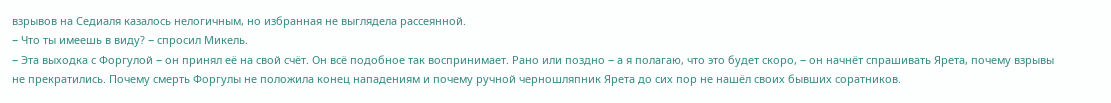взрывов на Седиаля казалось нелогичным, но избранная не выглядела рассеянной.
− Что ты имеешь в виду? − спросил Микель.
− Эта выходка с Форгулой − он принял её на свой счёт. Он всё подобное так воспринимает. Рано или поздно − а я полагаю, что это будет скоро, − он начнёт спрашивать Ярета, почему взрывы не прекратились. Почему смерть Форгулы не положила конец нападениям и почему ручной черношляпник Ярета до сих пор не нашёл своих бывших соратников.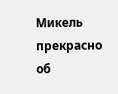Микель прекрасно об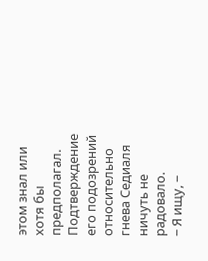этом знал или хотя бы предполагал. Подтверждение его подозрений относительно гнева Седиаля ничуть не радовало.
− Я ищу, −